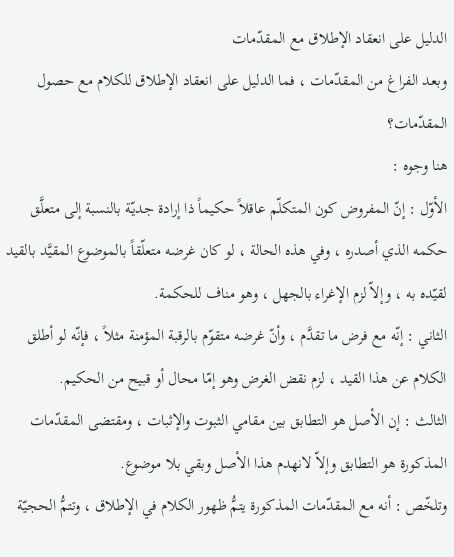الدليل على انعقاد الإطلاق مع المقدّمات
وبعد الفراغ من المقدّمات ، فما الدليل على انعقاد الإطلاق للكلام مع حصول المقدّمات؟
هنا وجوه :
الأوّل : إنّ المفروض كون المتكلّم عاقلاً حكيماً ذا إرادة جديّة بالنسبة إلى متعلَّق حكمه الذي أصدره ، وفي هذه الحالة ، لو كان غرضه متعلّقاً بالموضوع المقيَّد بالقيد لقيّده به ، وإلاّ لزم الإغراء بالجهل ، وهو مناف للحكمة.
الثاني : إنّه مع فرض ما تقدَّم ، وأنّ غرضه متقوّم بالرقبة المؤمنة مثلاً ، فإنّه لو أطلق الكلام عن هذا القيد ، لزم نقض الغرض وهو إمّا محال أو قبيح من الحكيم.
الثالث : إن الأصل هو التطابق بين مقامي الثبوت والإثبات ، ومقتضى المقدّمات المذكورة هو التطابق وإلاّ لانهدم هذا الأصل وبقي بلا موضوع.
وتلخّص : أنه مع المقدّمات المذكورة يتمُّ ظهور الكلام في الإطلاق ، وتتمُّ الحجيّة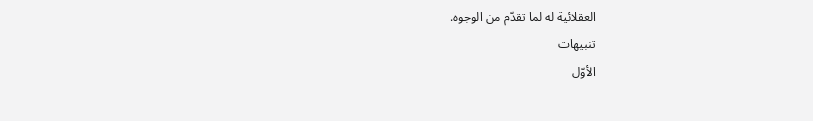العقلائية له لما تقدّم من الوجوه.
تنبيهات
الأوّل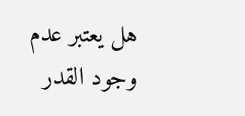هل يعتبر عدم وجود القدر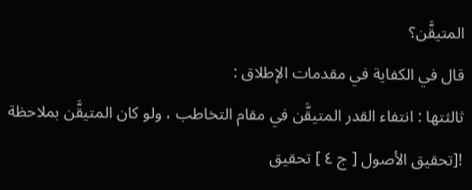المتيقَّن؟
قال في الكفاية في مقدمات الإطلاق :
ثالثتها : انتفاء القدر المتيقَّن في مقام التخاطب ، ولو كان المتيقَّن بملاحظة
![تحقيق الأصول [ ج ٤ ] تحقيق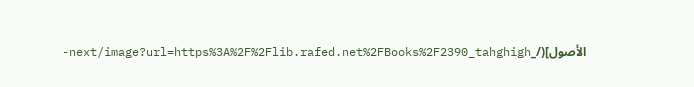الأصول](/_next/image?url=https%3A%2F%2Flib.rafed.net%2FBooks%2F2390_tahghigh-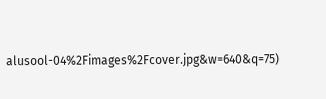alusool-04%2Fimages%2Fcover.jpg&w=640&q=75)